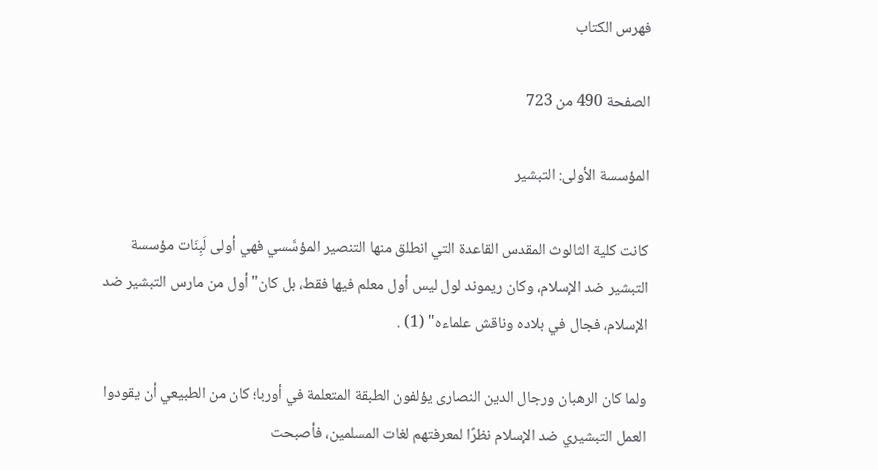فهرس الكتاب

الصفحة 490 من 723

المؤسسة الأولى: التبشير

كانت كلية الثالوث المقدس القاعدة التي انطلق منها التنصير المؤسَّسي فهي أولى لَبِنَات مؤسسة التبشير ضد الإسلام، وكان ريموند لول ليس أول معلم فيها فقط، بل كان"أول من مارس التبشير ضد الإسلام، فجال في بلاده وناقش علماءه" (1) .

ولما كان الرهبان ورجال الدين النصارى يؤلفون الطبقة المتعلمة في أوربا؛ كان من الطبيعي أن يقودوا العمل التبشيري ضد الإسلام نظرًا لمعرفتهم لغات المسلمين، فأصبحت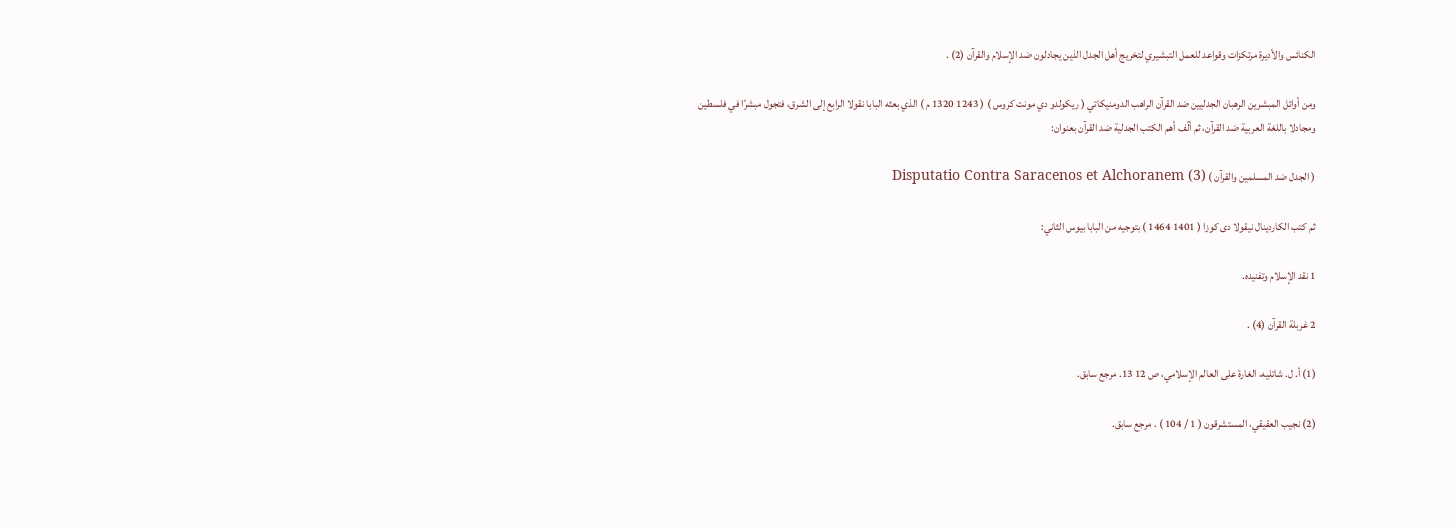الكنائس والأديرة مرتكزات وقواعد للعمل التبشيري لتخريج أهل الجدل الذين يجادلون ضد الإسلام والقرآن (2) .

ومن أوائل المبشرين الرهبان الجدليين ضد القرآن الراهب الدومنيكاتي ( ريكولدو دي مونت كروس ) ( 1243 1320 م ) الذي بعثه البابا نقولا الرابع إلى الشرق، فتجول مبشرًا في فلسطين ومجادلا باللغة العربية ضد القرآن، ثم ألّف أهم الكتب الجدلية ضد القرآن بعنوان:

( الجدل ضد المسلمين والقرآن ) Disputatio Contra Saracenos et Alchoranem (3)

ثم كتب الكاردينال نيقولا دى كوزا ( 1401 1464 ) بتوجيه من البابا بيوس الثاني:

1 نقد الإسلام وتفنيده.

2 غربلة القرآن (4) .

(1) أ. ل. شاتليه، الغارة على العالم الإسلامي، ص 12 13. مرجع سابق.

(2) نجيب العقيقي، المستشرقون ( 1 / 104 ) . مرجع سابق.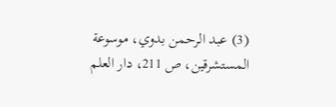(3) عبد الرحمن بدوي، موسوعة المستشرقين، ص 211، دار العلم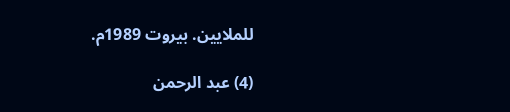للملايين. بيروت 1989م.

(4) عبد الرحمن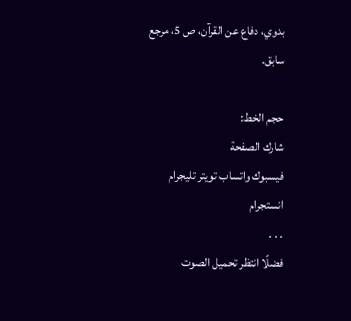بدوي، دفاع عن القرآن، ص 5، مرجع سابق.

حجم الخط:
شارك الصفحة
فيسبوك واتساب تويتر تليجرام انستجرام
. . .
فضلًا انتظر تحميل الصوت